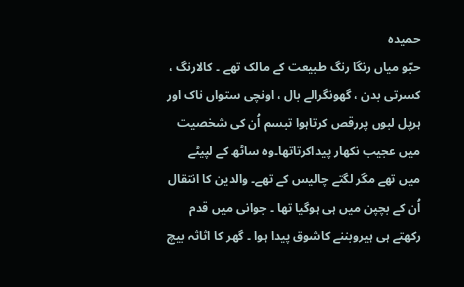حمیدہ
حبّو میاں رنگا رنگ طبیعت کے مالک تھے ۔ کالارنگ ، کسرتی بدن ، گھونگرالے بال ، اونچی ستواں ناک اور ہرپل لبوں پررقص کرتاہوا تبسم اُن کی شخصیت میں عجیب نکھار پیداکرتاتھا۔وہ ساٹھ کے لپیٹے میں تھے مگر لگتے چالیس کے تھے۔ والدین کا انتقال اُن کے بچپن میں ہی ہوگیا تھا ۔ جوانی میں قدم رکھتے ہی ہیروبننے کاشوق پیدا ہوا ۔ گھر کا اثاثہ بیچ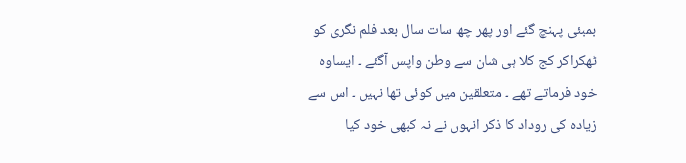بمبئی پہنچ گئے اور پھر چھ سات سال بعد فلم نگری کو ٹھکراکر کج کلا ہی شان سے وطن واپس آگئے ۔ ایساوہ خود فرماتے تھے ۔ متعلقین میں کوئی تھا نہیں ۔ اس سے زیادہ کی روداد کا ذکر انہوں نے نہ کبھی خود کیا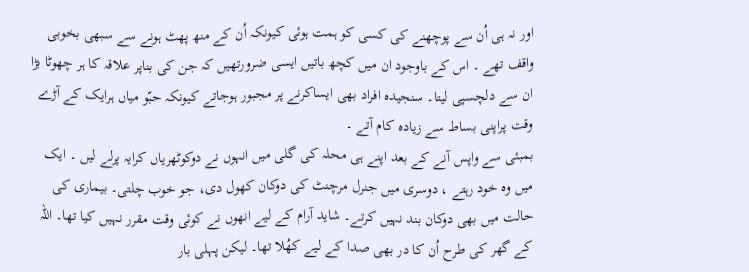اور نہ ہی اُن سے پوچھنے کی کسی کو ہمت ہوئی کیونکہ اُن کے منھ پھٹ ہونے سے سبھی بخوبی واقف تھے ۔ اس کے باوجود ان میں کچھ باتیں ایسی ضرورتھیں کہ جن کی بناپر علاقہ کا ہر چھوٹا بڑا ان سے دلچسپی لیتا۔ سنجیدہ افراد بھی ایساکرنے پر مجبور ہوجاتے کیونکہ حبّو میاں ہرایک کے آڑے وقت پراپنی بساط سے زیادہ کام آتے ۔
بمبئی سے واپس آنے کے بعد اپنے ہی محلہ کی گلی میں انہوں نے دوکوٹھریاں کرایہ پرلے لیں ۔ ایک میں وہ خود رہتے ، دوسری میں جنرل مرچنٹ کی دوکان کھول دی، جو خوب چلتی۔ بیماری کی حالت میں بھی دوکان بند نہیں کرتے۔ شاید آرام کے لیے انھوں نے کوئی وقت مقرر نہیں کیا تھا۔ اللہ کے گھر کی طرح اُن کا در بھی صدا کے لیے کھُلا تھا۔ لیکن پہلی بار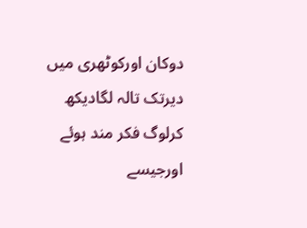دوکان اورکوٹھری میں دیرتک تالہ لگادیکھ کرلوگ فکر مند ہوئے اورجیسے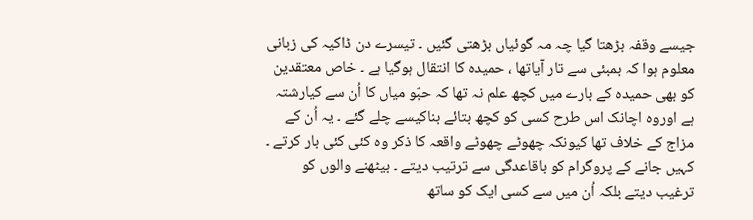جیسے وقفہ بڑھتا گیا چہ مہ گوئیاں بڑھتی گئیں ۔ تیسرے دن ڈاکیہ کی زبانی معلوم ہوا کہ بمبئی سے تار آیاتھا ، حمیدہ کا انتقال ہوگیا ہے ۔ خاص معتقدین کو بھی حمیدہ کے بارے میں کچھ علم نہ تھا کہ حبّو میاں کا اُن سے کیارشتہ ہے اوروہ اچانک اس طرح کسی کو کچھ بتائے بناکیسے چلے گئے ۔ یہ اُن کے مزاج کے خلاف تھا کیونکہ چھوٹے چھوٹے واقعہ کا ذکر وہ کئی کئی بار کرتے ۔ کہیں جانے کے پروگرام کو باقاعدگی سے ترتیب دیتے ۔ بیٹھنے والوں کو ترغیب دیتے بلکہ اُن میں سے کسی ایک کو ساتھ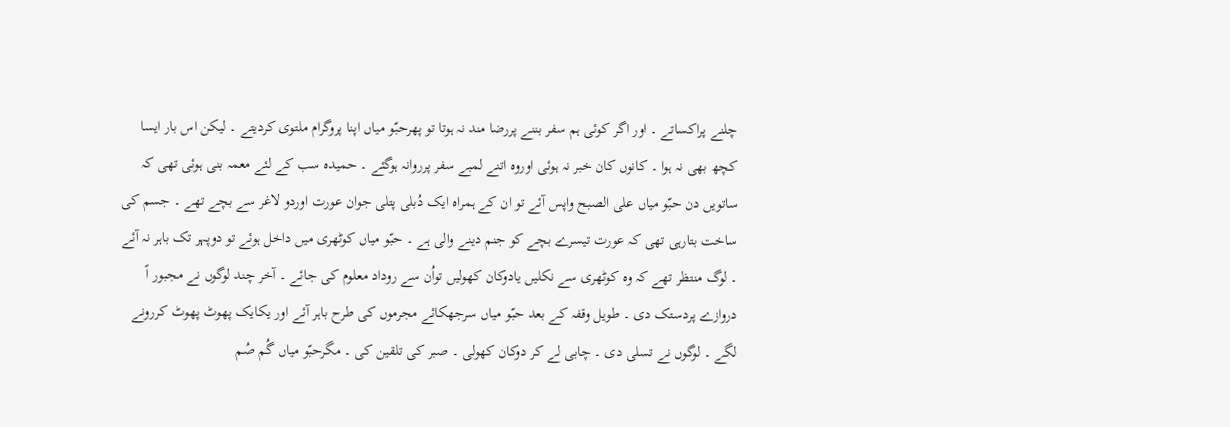چلنے پراکساتے ۔ اور اگر کوئی ہم سفر بننے پررضا مند نہ ہوتا تو پھرحبّو میاں اپنا پروگرام ملتوی کردیتے ۔ لیکن اس بار ایسا کچھ بھی نہ ہوا ۔ کانوں کان خبر نہ ہوئی اوروہ اتنے لمبے سفر پرروانہ ہوگئے ۔ حمیدہ سب کے لئے معمہ بنی ہوئی تھی کہ ساتویں دن حبّو میاں علی الصبح واپس آئے تو ان کے ہمراہ ایک دُبلی پتلی جوان عورت اوردو لاغر سے بچے تھے ۔ جسم کی ساخت بتارہی تھی کہ عورت تیسرے بچے کو جنم دینے والی ہے ۔ حبّو میاں کوٹھری میں داخل ہوئے تو دوپہر تک باہر نہ آئے ۔ لوگ منتظر تھے کہ وہ کوٹھری سے نکلیں یادوکان کھولیں تواُن سے روداد معلوم کی جائے ۔ آخر چند لوگوں نے مجبور اً دروازے پردستک دی ۔ طویل وقفہ کے بعد حبّو میاں سرجھکائے مجرموں کی طرح باہر آئے اور یکایک پھوٹ پھوٹ کررونے لگے ۔ لوگوں نے تسلی دی ۔ چابی لے کر دوکان کھولی ۔ صبر کی تلقین کی ۔ مگرحبّو میاں گُم صُم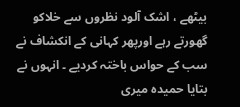بیٹھے ، اشک آلود نظروں سے خلاکو گھورتے رہے اورپھر کہانی کے انکشاف نے سب کے حواس باختہ کردیے ۔ انہوں نے بتایا حمیدہ میری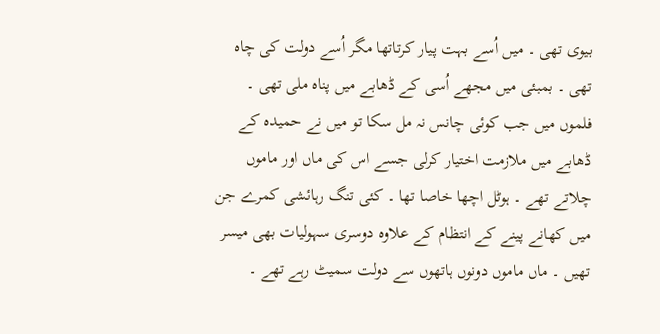بیوی تھی ۔ میں اُسے بہت پیار کرتاتھا مگر اُسے دولت کی چاہ تھی ۔ بمبئی میں مجھے اُسی کے ڈھابے میں پناہ ملی تھی ۔ فلموں میں جب کوئی چانس نہ مل سکا تو میں نے حمیدہ کے ڈھابے میں ملازمت اختیار کرلی جسے اس کی ماں اور ماموں چلاتے تھے ۔ ہوٹل اچھا خاصا تھا ۔ کئی تنگ رہائشی کمرے جن میں کھانے پینے کے انتظام کے علاوہ دوسری سہولیات بھی میسر تھیں ۔ ماں ماموں دونوں ہاتھوں سے دولت سمیٹ رہے تھے ۔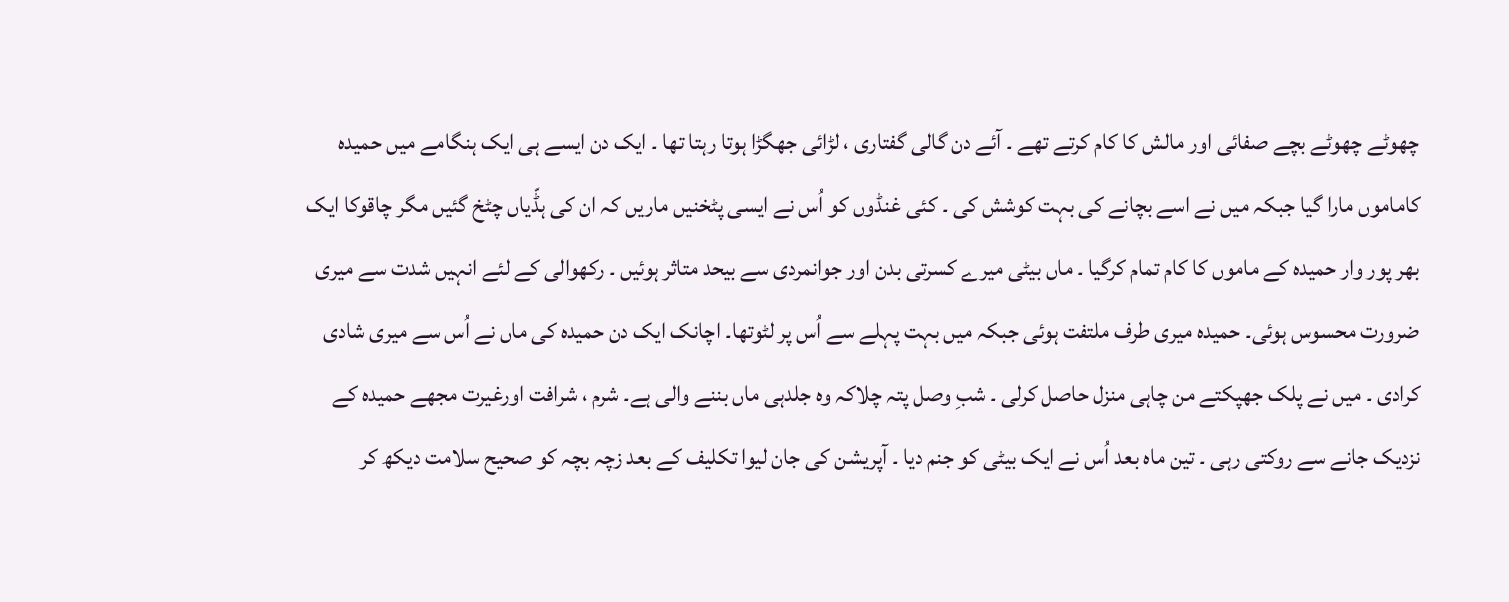چھوٹے چھوٹے بچے صفائی اور مالش کا کام کرتے تھے ۔ آئے دن گالی گفتاری ، لڑائی جھگڑا ہوتا رہتا تھا ۔ ایک دن ایسے ہی ایک ہنگامے میں حمیدہ کاماموں مارا گیا جبکہ میں نے اسے بچانے کی بہت کوشش کی ۔ کئی غنڈوں کو اُس نے ایسی پٹخنیں ماریں کہ ان کی ہڈّیاں چٹخ گئیں مگر چاقوکا ایک بھر پور وار حمیدہ کے ماموں کا کام تمام کرگیا ۔ ماں بیٹی میرے کسرتی بدن اور جوانمردی سے بیحد متاثر ہوئیں ۔ رکھوالی کے لئے انہیں شدت سے میری ضرورت محسوس ہوئی۔ حمیدہ میری طرف ملتفت ہوئی جبکہ میں بہت پہلے سے اُس پر لٹوتھا۔ اچانک ایک دن حمیدہ کی ماں نے اُس سے میری شادی کرادی ۔ میں نے پلک جھپکتے من چاہی منزل حاصل کرلی ۔ شبِ وصل پتہ چلاکہ وہ جلدہی ماں بننے والی ہے۔ شرم ، شرافت اورغیرت مجھے حمیدہ کے نزدیک جانے سے روکتی رہی ۔ تین ماہ بعد اُس نے ایک بیٹی کو جنم دیا ۔ آپریشن کی جان لیوا تکلیف کے بعد زچہ بچہ کو صحیح سلامت دیکھ کر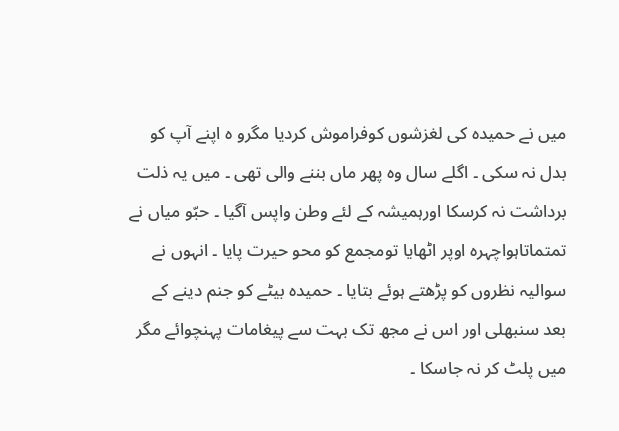میں نے حمیدہ کی لغزشوں کوفراموش کردیا مگرو ہ اپنے آپ کو بدل نہ سکی ۔ اگلے سال وہ پھر ماں بننے والی تھی ۔ میں یہ ذلت برداشت نہ کرسکا اورہمیشہ کے لئے وطن واپس آگیا ۔ حبّو میاں نے تمتماتاہواچہرہ اوپر اٹھایا تومجمع کو محو حیرت پایا ۔ انہوں نے سوالیہ نظروں کو پڑھتے ہوئے بتایا ۔ حمیدہ بیٹے کو جنم دینے کے بعد سنبھلی اور اس نے مجھ تک بہت سے پیغامات پہنچوائے مگر میں پلٹ کر نہ جاسکا ۔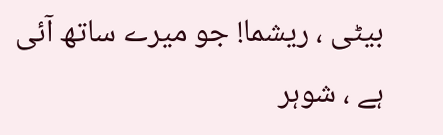بیٹی ، ریشما! جو میرے ساتھ آئی ہے ، شوہر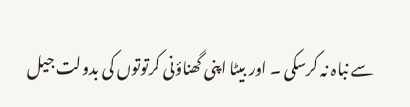سے نباہ نہ کرسکی ۔ اور بیٹا اپنی گھناؤنی کرتوتوں کی بدولت جیل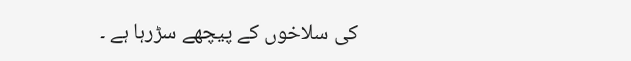کی سلاخوں کے پیچھے سڑرہا ہے ۔